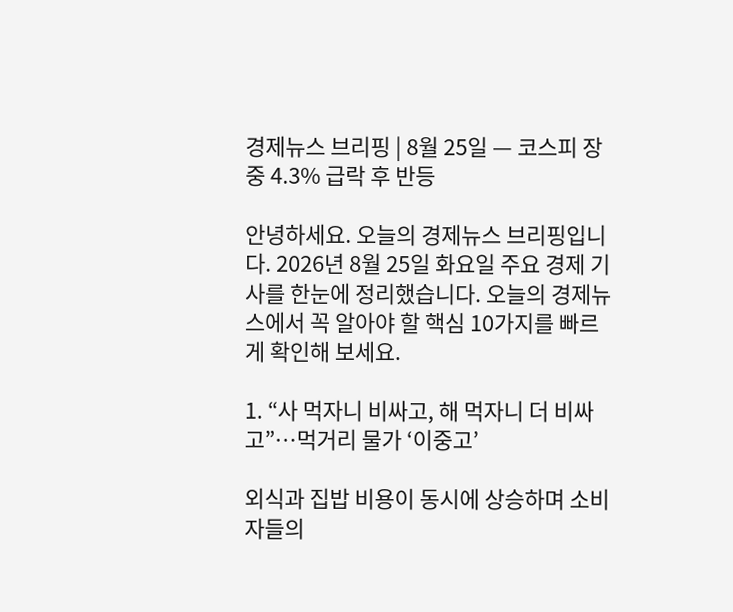경제뉴스 브리핑 | 8월 25일 — 코스피 장중 4.3% 급락 후 반등

안녕하세요. 오늘의 경제뉴스 브리핑입니다. 2026년 8월 25일 화요일 주요 경제 기사를 한눈에 정리했습니다. 오늘의 경제뉴스에서 꼭 알아야 할 핵심 10가지를 빠르게 확인해 보세요.

1. “사 먹자니 비싸고, 해 먹자니 더 비싸고”…먹거리 물가 ‘이중고’

외식과 집밥 비용이 동시에 상승하며 소비자들의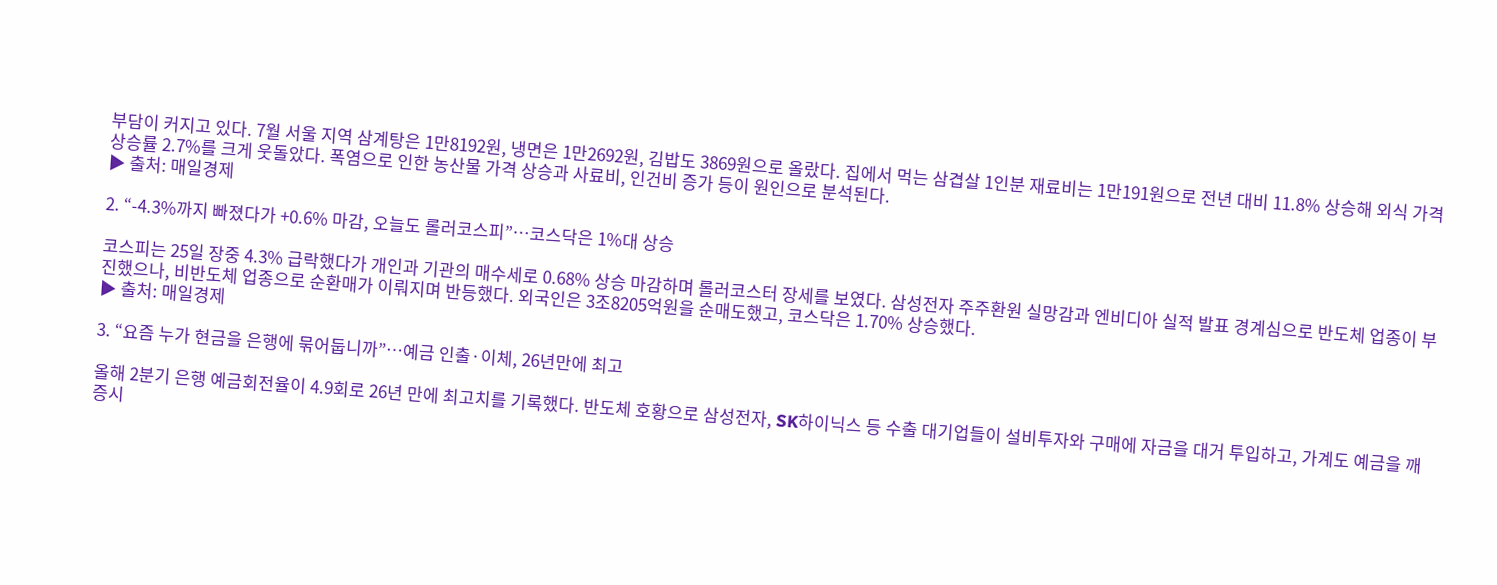부담이 커지고 있다. 7월 서울 지역 삼계탕은 1만8192원, 냉면은 1만2692원, 김밥도 3869원으로 올랐다. 집에서 먹는 삼겹살 1인분 재료비는 1만191원으로 전년 대비 11.8% 상승해 외식 가격 상승률 2.7%를 크게 웃돌았다. 폭염으로 인한 농산물 가격 상승과 사료비, 인건비 증가 등이 원인으로 분석된다.
▶ 출처: 매일경제

2. “-4.3%까지 빠졌다가 +0.6% 마감, 오늘도 롤러코스피”…코스닥은 1%대 상승

코스피는 25일 장중 4.3% 급락했다가 개인과 기관의 매수세로 0.68% 상승 마감하며 롤러코스터 장세를 보였다. 삼성전자 주주환원 실망감과 엔비디아 실적 발표 경계심으로 반도체 업종이 부진했으나, 비반도체 업종으로 순환매가 이뤄지며 반등했다. 외국인은 3조8205억원을 순매도했고, 코스닥은 1.70% 상승했다.
▶ 출처: 매일경제

3. “요즘 누가 현금을 은행에 묶어둡니까”…예금 인출·이체, 26년만에 최고

올해 2분기 은행 예금회전율이 4.9회로 26년 만에 최고치를 기록했다. 반도체 호황으로 삼성전자, SK하이닉스 등 수출 대기업들이 설비투자와 구매에 자금을 대거 투입하고, 가계도 예금을 깨 증시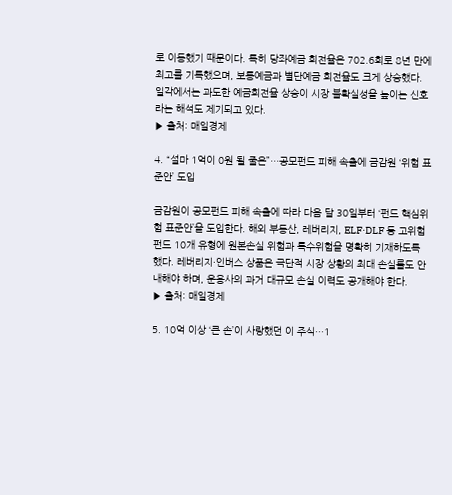로 이동했기 때문이다. 특히 당좌예금 회전율은 702.6회로 8년 만에 최고를 기록했으며, 보통예금과 별단예금 회전율도 크게 상승했다. 일각에서는 과도한 예금회전율 상승이 시장 불확실성을 높이는 신호라는 해석도 제기되고 있다.
▶ 출처: 매일경제

4. “설마 1억이 0원 될 줄은”…공모펀드 피해 속출에 금감원 ‘위험 표준안’ 도입

금감원이 공모펀드 피해 속출에 따라 다음 달 30일부터 ‘펀드 핵심위험 표준안’을 도입한다. 해외 부동산, 레버리지, ELF·DLF 등 고위험 펀드 10개 유형에 원본손실 위험과 특수위험을 명확히 기재하도록 했다. 레버리지·인버스 상품은 극단적 시장 상황의 최대 손실률도 안내해야 하며, 운용사의 과거 대규모 손실 이력도 공개해야 한다.
▶ 출처: 매일경제

5. 10억 이상 ‘큰 손’이 사랑했던 이 주식…1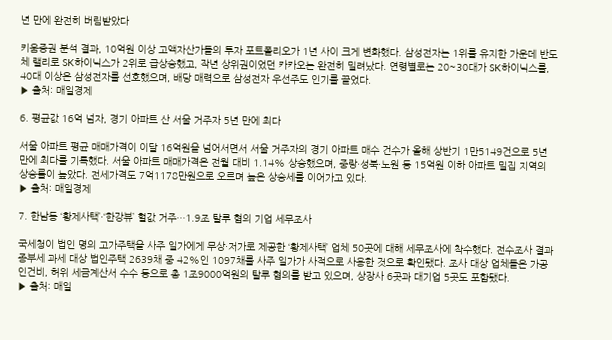년 만에 완전히 버림받았다

키움증권 분석 결과, 10억원 이상 고액자산가들의 투자 포트폴리오가 1년 사이 크게 변화했다. 삼성전자는 1위를 유지한 가운데 반도체 랠리로 SK하이닉스가 2위로 급상승했고, 작년 상위권이었던 카카오는 완전히 밀려났다. 연령별로는 20~30대가 SK하이닉스를, 40대 이상은 삼성전자를 선호했으며, 배당 매력으로 삼성전자 우선주도 인기를 끌었다.
▶ 출처: 매일경제

6. 평균값 16억 넘자, 경기 아파트 산 서울 거주자 5년 만에 최다

서울 아파트 평균 매매가격이 이달 16억원을 넘어서면서 서울 거주자의 경기 아파트 매수 건수가 올해 상반기 1만5149건으로 5년 만에 최다를 기록했다. 서울 아파트 매매가격은 전월 대비 1.14% 상승했으며, 중랑·성북·노원 등 15억원 이하 아파트 밀집 지역의 상승률이 높았다. 전세가격도 7억1178만원으로 오르며 높은 상승세를 이어가고 있다.
▶ 출처: 매일경제

7. 한남동 ‘황제사택’·‘한강뷰’ 헐값 거주…1.9조 탈루 혐의 기업 세무조사

국세청이 법인 명의 고가주택을 사주 일가에게 무상·저가로 제공한 ‘황제사택’ 업체 50곳에 대해 세무조사에 착수했다. 전수조사 결과 종부세 과세 대상 법인주택 2639채 중 42%인 1097채를 사주 일가가 사적으로 사용한 것으로 확인됐다. 조사 대상 업체들은 가공 인건비, 허위 세금계산서 수수 등으로 총 1조9000억원의 탈루 혐의를 받고 있으며, 상장사 6곳과 대기업 5곳도 포함됐다.
▶ 출처: 매일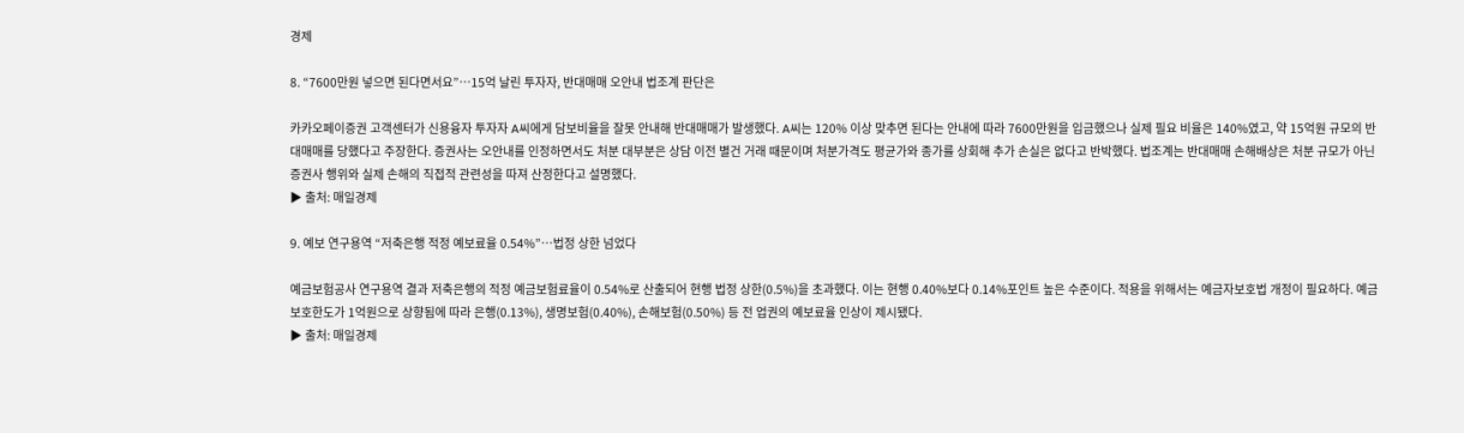경제

8. “7600만원 넣으면 된다면서요”…15억 날린 투자자, 반대매매 오안내 법조계 판단은

카카오페이증권 고객센터가 신용융자 투자자 A씨에게 담보비율을 잘못 안내해 반대매매가 발생했다. A씨는 120% 이상 맞추면 된다는 안내에 따라 7600만원을 입금했으나 실제 필요 비율은 140%였고, 약 15억원 규모의 반대매매를 당했다고 주장한다. 증권사는 오안내를 인정하면서도 처분 대부분은 상담 이전 별건 거래 때문이며 처분가격도 평균가와 종가를 상회해 추가 손실은 없다고 반박했다. 법조계는 반대매매 손해배상은 처분 규모가 아닌 증권사 행위와 실제 손해의 직접적 관련성을 따져 산정한다고 설명했다.
▶ 출처: 매일경제

9. 예보 연구용역 “저축은행 적정 예보료율 0.54%”…법정 상한 넘었다

예금보험공사 연구용역 결과 저축은행의 적정 예금보험료율이 0.54%로 산출되어 현행 법정 상한(0.5%)을 초과했다. 이는 현행 0.40%보다 0.14%포인트 높은 수준이다. 적용을 위해서는 예금자보호법 개정이 필요하다. 예금보호한도가 1억원으로 상향됨에 따라 은행(0.13%), 생명보험(0.40%), 손해보험(0.50%) 등 전 업권의 예보료율 인상이 제시됐다.
▶ 출처: 매일경제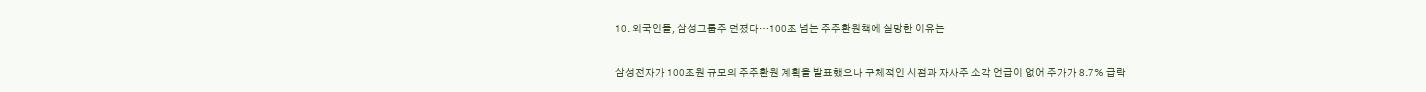10. 외국인들, 삼성그룹주 던졌다…100조 넘는 주주환원책에 실망한 이유는

삼성전자가 100조원 규모의 주주환원 계획을 발표했으나 구체적인 시점과 자사주 소각 언급이 없어 주가가 8.7% 급락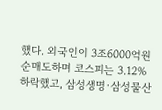했다. 외국인이 3조6000억원 순매도하며 코스피는 3.12% 하락했고, 삼성생명·삼성물산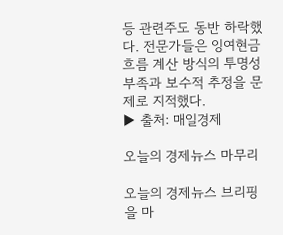등 관련주도 동반 하락했다. 전문가들은 잉여현금흐름 계산 방식의 투명성 부족과 보수적 추정을 문제로 지적했다.
▶ 출처: 매일경제

오늘의 경제뉴스 마무리

오늘의 경제뉴스 브리핑을 마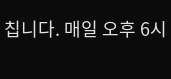칩니다. 매일 오후 6시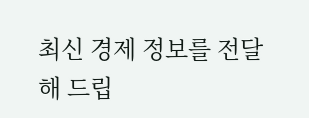최신 경제 정보를 전달해 드립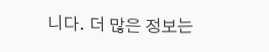니다. 더 많은 정보는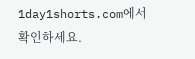1day1shorts.com에서 확인하세요.